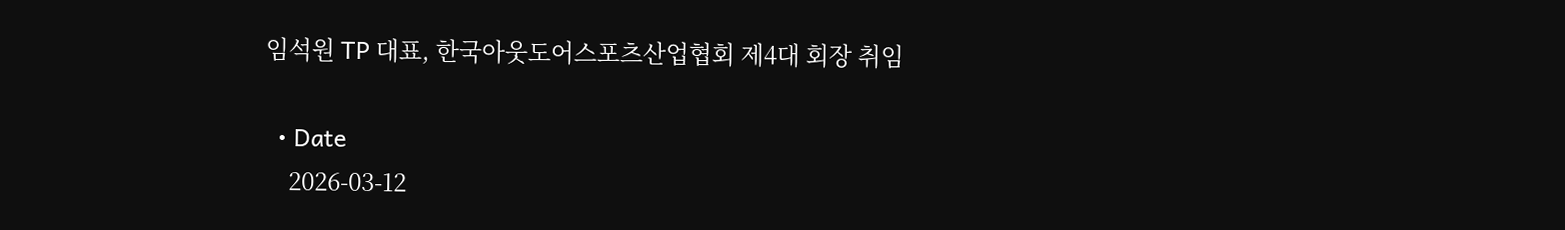임석원 TP 대표, 한국아웃도어스포츠산업협회 제4대 회장 취임

  • Date
    2026-03-12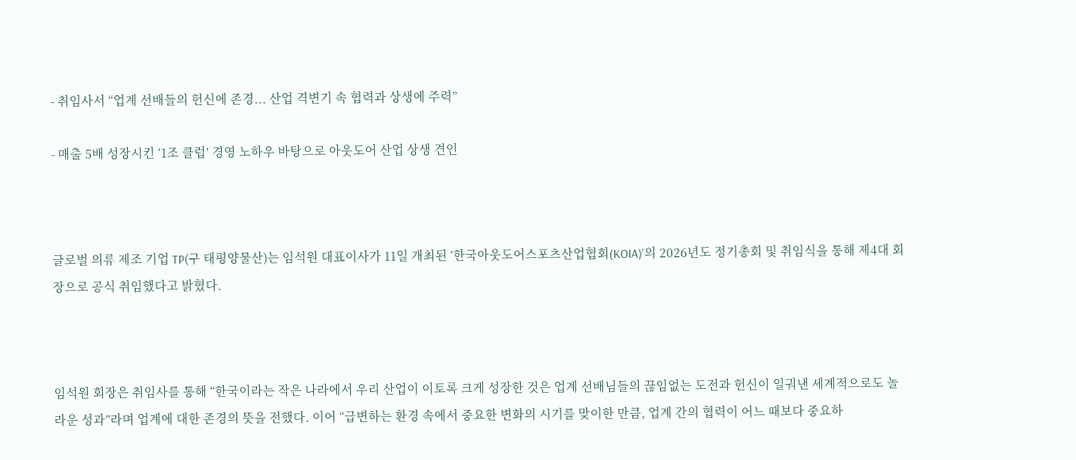- 취임사서 “업계 선배들의 헌신에 존경... 산업 격변기 속 협력과 상생에 주력”

- 매출 5배 성장시킨 ‘1조 클럽’ 경영 노하우 바탕으로 아웃도어 산업 상생 견인



글로벌 의류 제조 기업 TP(구 태평양물산)는 임석원 대표이사가 11일 개최된 ‘한국아웃도어스포츠산업협회(KOIA)’의 2026년도 정기총회 및 취임식을 통해 제4대 회장으로 공식 취임했다고 밝혔다.



임석원 회장은 취임사를 통해 “한국이라는 작은 나라에서 우리 산업이 이토록 크게 성장한 것은 업계 선배님들의 끊임없는 도전과 헌신이 일궈낸 세계적으로도 놀라운 성과”라며 업계에 대한 존경의 뜻을 전했다. 이어 “급변하는 환경 속에서 중요한 변화의 시기를 맞이한 만큼, 업계 간의 협력이 어느 때보다 중요하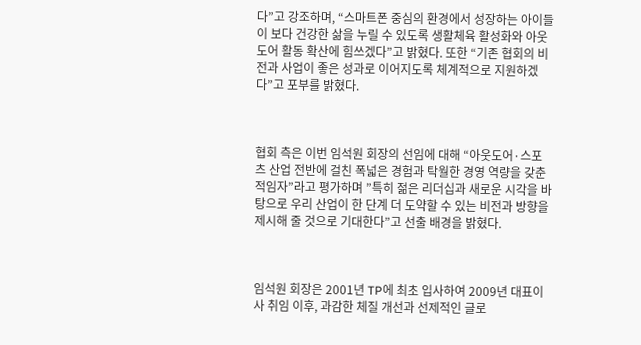다”고 강조하며, “스마트폰 중심의 환경에서 성장하는 아이들이 보다 건강한 삶을 누릴 수 있도록 생활체육 활성화와 아웃도어 활동 확산에 힘쓰겠다”고 밝혔다. 또한 “기존 협회의 비전과 사업이 좋은 성과로 이어지도록 체계적으로 지원하겠다”고 포부를 밝혔다.



협회 측은 이번 임석원 회장의 선임에 대해 “아웃도어·스포츠 산업 전반에 걸친 폭넓은 경험과 탁월한 경영 역량을 갖춘 적임자”라고 평가하며 ”특히 젊은 리더십과 새로운 시각을 바탕으로 우리 산업이 한 단계 더 도약할 수 있는 비전과 방향을 제시해 줄 것으로 기대한다”고 선출 배경을 밝혔다.



임석원 회장은 2001년 TP에 최초 입사하여 2009년 대표이사 취임 이후, 과감한 체질 개선과 선제적인 글로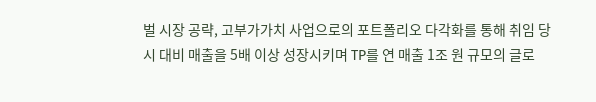벌 시장 공략, 고부가가치 사업으로의 포트폴리오 다각화를 통해 취임 당시 대비 매출을 5배 이상 성장시키며 TP를 연 매출 1조 원 규모의 글로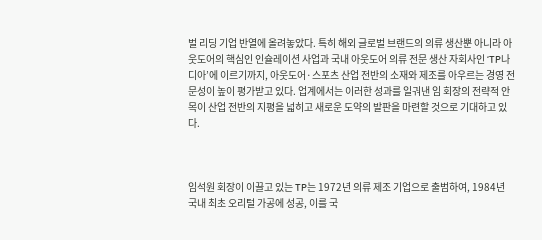벌 리딩 기업 반열에 올려놓았다. 특히 해외 글로벌 브랜드의 의류 생산뿐 아니라 아웃도어의 핵심인 인슐레이션 사업과 국내 아웃도어 의류 전문 생산 자회사인 ‘TP나디아’에 이르기까지, 아웃도어·스포츠 산업 전반의 소재와 제조를 아우르는 경영 전문성이 높이 평가받고 있다. 업계에서는 이러한 성과를 일궈낸 임 회장의 전략적 안목이 산업 전반의 지평을 넓히고 새로운 도약의 발판을 마련할 것으로 기대하고 있다.



임석원 회장이 이끌고 있는 TP는 1972년 의류 제조 기업으로 출범하여, 1984년 국내 최초 오리털 가공에 성공, 이를 국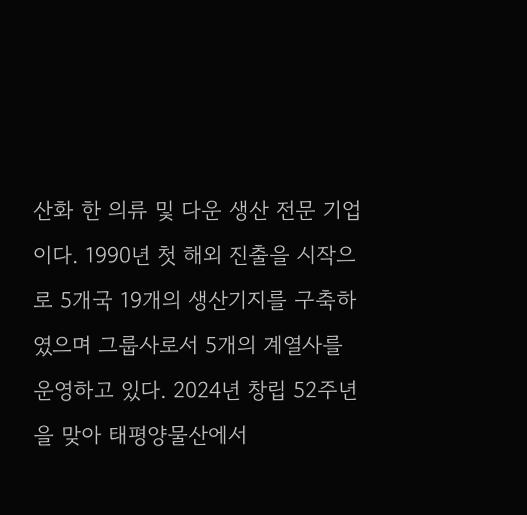산화 한 의류 및 다운 생산 전문 기업이다. 1990년 첫 해외 진출을 시작으로 5개국 19개의 생산기지를 구축하였으며 그룹사로서 5개의 계열사를 운영하고 있다. 2024년 창립 52주년을 맞아 태평양물산에서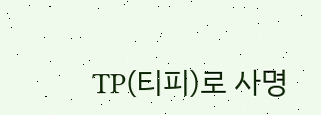TP(티피)로 사명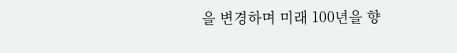을 변경하며 미래 100년을 향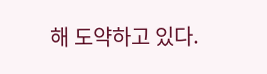해 도약하고 있다.